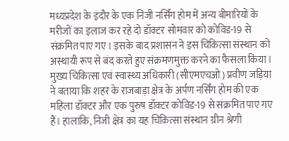मध्यप्रदेश के इंदौर के एक निजी नर्सिंग होम में अन्य बीमारियों के मरीजों का इलाज कर रहे दो डॉक्टर सोमवार को कोविड-19 से संक्रमित पाए गए। इसके बाद प्रशासन ने इस चिकित्सा संस्थान को अस्थायी रूप से बंद करते हुए संक्रमणमुक्त करने का फैसला किया।
मुख्य चिकित्सा एवं स्वास्थ्य अधिकारी (सीएमएचओ) प्रवीण जड़िया ने बताया कि शहर के राजबाड़ा क्षेत्र के अर्पण नर्सिंग होम की एक महिला डॉक्टर और एक पुरुष डॉक्टर कोविड-19 से संक्रमित पाए गए हैं। हालांकि, निजी क्षेत्र का यह चिकित्सा संस्थान ग्रीन श्रेणी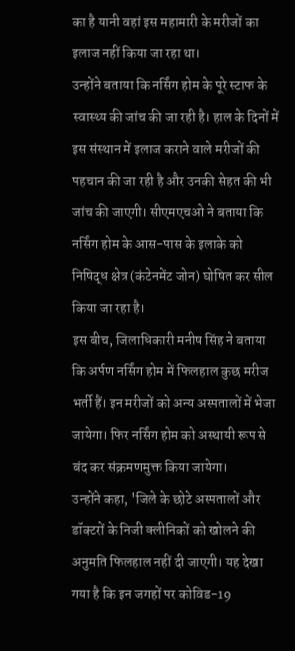का है यानी वहां इस महामारी के मरीजों का इलाज नहीं किया जा रहा था।
उन्होंने बताया कि नर्सिंग होम के पूरे स्टाफ के स्वास्थ्य की जांच की जा रही है। हाल के दिनों में इस संस्थान में इलाज कराने वाले मरीजों की पहचान की जा रही है और उनकी सेहत की भी जांच की जाएगी। सीएमएचओ ने बताया कि नर्सिंग होम के आस-पास के इलाके को निषिद्ध क्षेत्र (कंटेनमेंट जोन) घोषित कर सील किया जा रहा है।
इस बीच, जिलाधिकारी मनीष सिंह ने बताया कि अर्पण नर्सिंग होम में फिलहाल कुछ मरीज भर्ती हैं। इन मरीजों को अन्य अस्पतालों में भेजा जायेगा। फिर नर्सिंग होम को अस्थायी रूप से बंद कर संक्रमणमुक्त किया जायेगा।
उन्होंने कहा, 'जिले के छोटे अस्पतालों और डॉक्टरों के निजी क्लीनिकों को खोलने की अनुमति फिलहाल नहीं दी जाएगी। यह देखा गया है कि इन जगहों पर कोविड-19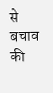से बचाव की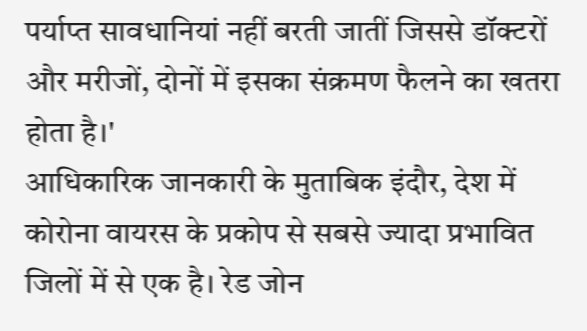पर्याप्त सावधानियां नहीं बरती जातीं जिससे डॉक्टरों और मरीजों, दोनों में इसका संक्रमण फैलने का खतरा होता है।'
आधिकारिक जानकारी के मुताबिक इंदौर, देश में कोरोना वायरस के प्रकोप से सबसे ज्यादा प्रभावित जिलों में से एक है। रेड जोन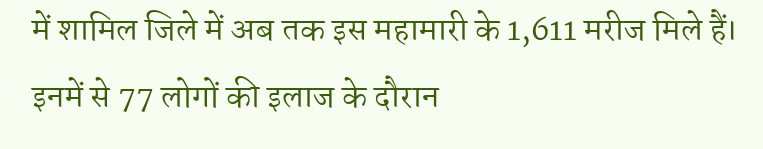में शामिल जिले में अब तक इस महामारी के 1,611 मरीज मिले हैं। इनमें से 77 लोगों की इलाज के दौरान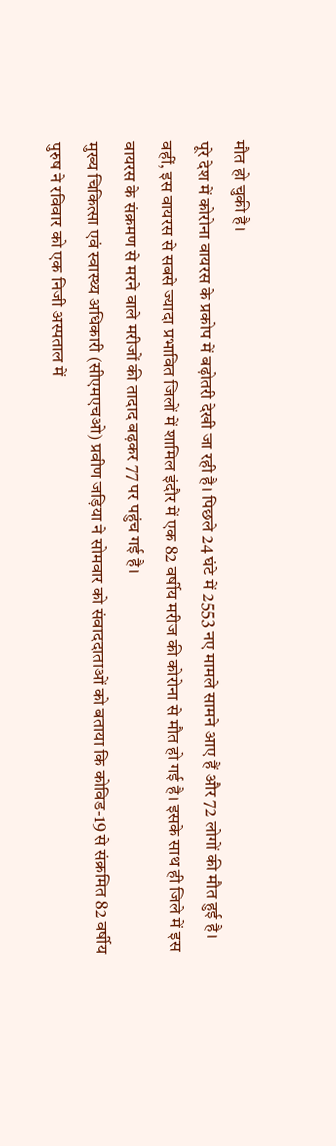मौत हो चुकी है।
पूरे देश में कोरोना वायरस के प्रकोप में बढ़ोतरी देखी जा रही है। पिछले 24 घंटे में 2553 नए मामले सामने आए हैं और 72 लोगों की मौत हुई है। वहीं, इस वायरस से सबसे ज्यादा प्रभावित जिलों में शामिल इंदौर में एक 82 वर्षीय मरीज की कोरोना से मौत हो गई है। इसके साथ ही जिले में इस वायरस के संक्रमण से मरने वाले मरीजों की तादाद बढ़कर 77 पर पहुंच गई है।
मुख्य चिकित्सा एवं स्वास्थ्य अधिकारी (सीएमएचओ) प्रवीण जड़िया ने सोमवार को संवाददाताओं को बताया कि कोविड-19 से संक्रमित 82 वर्षीय पुरुष ने रविवार को एक निजी अस्पताल में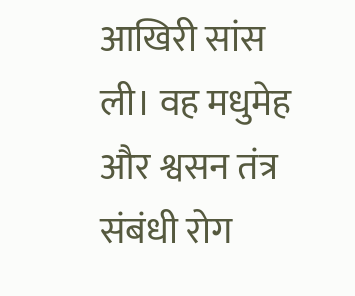आखिरी सांस ली। वह मधुमेह और श्वसन तंत्र संबंधी रोग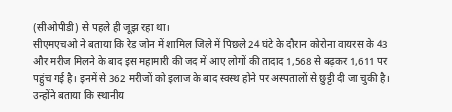(सीओपीडी) से पहले ही जूझ रहा था।
सीएमएचओ ने बताया कि रेड जोन में शामिल जिले में पिछले 24 घंटे के दौरान कोरोना वायरस के 43 और मरीज मिलने के बाद इस महामारी की जद में आए लोगों की तादाद 1,568 से बढ़कर 1,611 पर पहुंच गई है। इनमें से 362 मरीजों को इलाज के बाद स्वस्थ होने पर अस्पतालों से छुट्टी दी जा चुकी है। उन्होंने बताया कि स्थानीय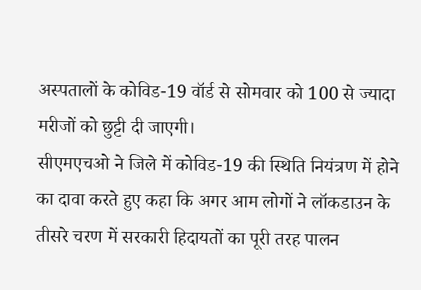अस्पतालों के कोविड-19 वॉर्ड से सोमवार को 100 से ज्यादा मरीजों को छुट्टी दी जाएगी।
सीएमएचओ ने जिले में कोविड-19 की स्थिति नियंत्रण में होने का दावा करते हुए कहा कि अगर आम लोगों ने लॉकडाउन के तीसरे चरण में सरकारी हिदायतों का पूरी तरह पालन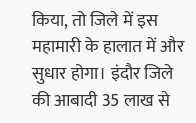किया, तो जिले में इस महामारी के हालात में और सुधार होगा। इंदौर जिले की आबादी 35 लाख से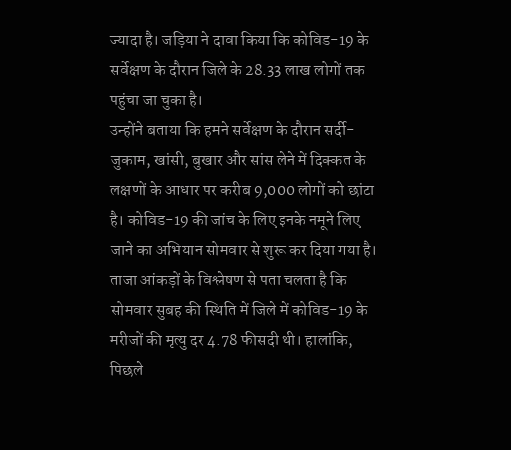ज्यादा है। जड़िया ने दावा किया कि कोविड-19 के सर्वेक्षण के दौरान जिले के 28.33 लाख लोगों तक पहुंचा जा चुका है।
उन्होंने बताया कि हमने सर्वेक्षण के दौरान सर्दी-जुकाम, खांसी, बुखार और सांस लेने में दिक्कत के लक्षणों के आधार पर करीब 9,000 लोगों को छांटा है। कोविड-19 की जांच के लिए इनके नमूने लिए जाने का अभियान सोमवार से शुरू कर दिया गया है।
ताजा आंकड़ों के विश्लेषण से पता चलता है कि सोमवार सुबह की स्थिति में जिले में कोविड-19 के मरीजों की मृत्यु दर 4.78 फीसदी थी। हालांकि, पिछले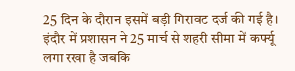25 दिन के दौरान इसमें बड़ी गिरावट दर्ज की गई है। इंदौर में प्रशासन ने 25 मार्च से शहरी सीमा में कर्फ्यू लगा रखा है जबकि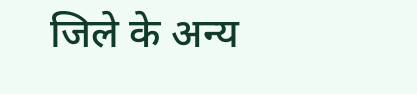जिले के अन्य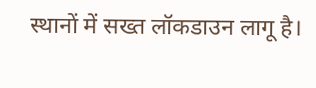स्थानों में सख्त लॉकडाउन लागू है।